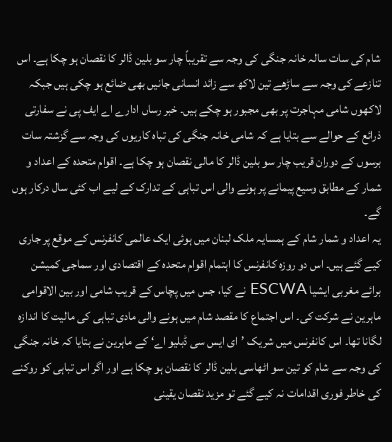شام کی سات سالہ خانہ جنگی کی وجہ سے تقریباً چار سو بلین ڈالر کا نقصان ہو چکا ہے۔ اس تنازعے کی وجہ سے ساڑھے تین لاکھ سے زائد انسانی جانیں بھی ضائع ہو چکی ہیں جبکہ لاکھوں شامی مہاجرت پر بھی مجبور ہو چکے ہیں۔ خبر رساں ادارے اے ایف پی نے سفارتی ذرائع کے حوالے سے بتایا ہے کہ شامی خانہ جنگی کی تباہ کاریوں کی وجہ سے گزشتہ سات برسوں کے دوران قریب چار سو بلین ڈالر کا مالی نقصان ہو چکا ہے۔ اقوام متحدہ کے اعداد و شمار کے مطابق وسیع پیمانے پر ہونے والی اس تباہی کے تدارک کے لیے اب کئی سال درکار ہوں گے۔
یہ اعداد و شمار شام کے ہمسایہ ملک لبنان میں ہوئی ایک عالمی کانفرنس کے موقع پر جاری کیے گئے ہیں۔ اس دو روزہ کانفرنس کا اہتمام اقوام متحدہ کے اقتصادی اور سماجی کمیشن برائے مغربی ایشیا ESCWA نے کیا، جس میں پچاس کے قریب شامی اور بین الاقوامی ماہرین نے شرکت کی۔ اس اجتماع کا مقصد شام میں ہونے والی مادی تباہی کی مالیت کا اندازہ لگانا تھا۔ اس کانفرنس میں شریک ’ای ایس سی ڈبلیو اے‘ کے ماہرین نے بتایا کہ خانہ جنگی کی وجہ سے شام کو تین سو اٹھاسی بلین ڈالر کا نقصان ہو چکا ہے اور اگر اس تباہی کو روکنے کی خاطر فوری اقدامات نہ کیے گئے تو مزید نقصان یقینی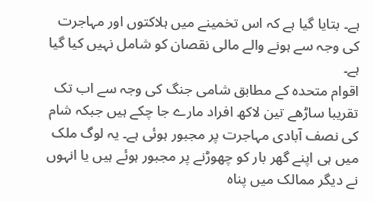ہے۔ بتایا گیا ہے کہ اس تخمینے میں ہلاکتوں اور مہاجرت کی وجہ سے ہونے والے مالی نقصان کو شامل نہیں کیا گیا ہے۔
اقوام متحدہ کے مطابق شامی جنگ کی وجہ سے اب تک تقریبا ساڑھے تین لاکھ افراد مارے جا چکے ہیں جبکہ شام کی نصف آبادی مہاجرت پر مجبور ہوئی ہے۔ یہ لوگ ملک میں ہی اپنے گھر بار کو چھوڑنے پر مجبور ہوئے ہیں یا انہوں نے دیگر ممالک میں پناہ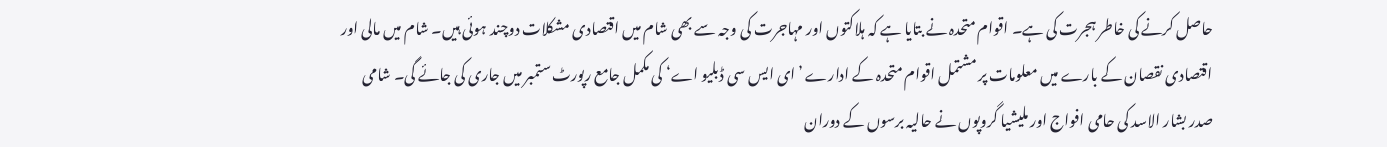حاصل کرنے کی خاطر ہجرت کی ہے۔ اقوام متحدہ نے بتایا ہے کہ ہلاکتوں اور مہاجرت کی وجہ سے بھی شام میں اقتصادی مشکلات دوچند ہوئی ہیں۔ شام میں مالی اور اقتصادی نقصان کے بارے میں معلومات پر مشتمل اقوام متحدہ کے ادارے ’ای ایس سی ڈبلیو اے‘ کی مکمل جامع رپورٹ ستمبر میں جاری کی جائے گی۔ شامی صدر بشار الاسد کی حامی افواج اور ملیشیا گروپوں نے حالیہ برسوں کے دوران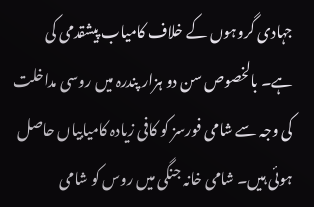جہادی گروہوں کے خلاف کامیاب پیشقدمی کی ہے۔ بالخصوص سن دو ہزار پندرہ میں روسی مداخلت کی وجہ سے شامی فورسز کو کافی زیادہ کامیابیاں حاصل ہوئی ہیں۔ شامی خانہ جنگی میں روس کو شامی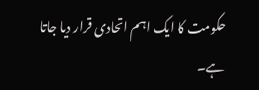حکومت کا ایک اہم اتحادی قرار دیا جاتا ہے۔